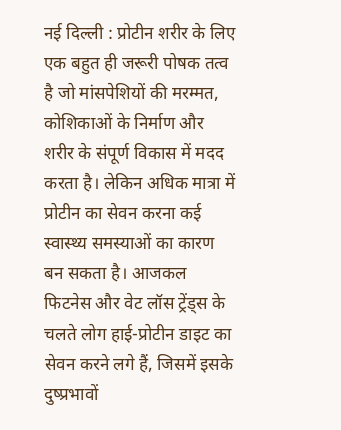नई दिल्ली : प्रोटीन शरीर के लिए एक बहुत ही जरूरी पोषक तत्व है जो मांसपेशियों की मरम्मत, कोशिकाओं के निर्माण और शरीर के संपूर्ण विकास में मदद करता है। लेकिन अधिक मात्रा में प्रोटीन का सेवन करना कई स्वास्थ्य समस्याओं का कारण बन सकता है। आजकल फिटनेस और वेट लॉस ट्रेंड्स के चलते लोग हाई-प्रोटीन डाइट का सेवन करने लगे हैं, जिसमें इसके दुष्प्रभावों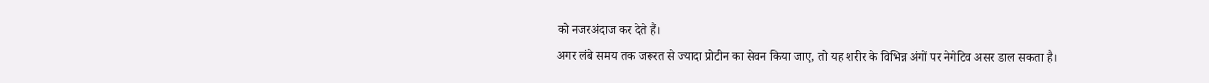को नजरअंदाज कर देते हैं।
अगर लंबे समय तक जरूरत से ज्यादा प्रोटीन का सेवन किया जाए, तो यह शरीर के विभिन्न अंगों पर नेगेटिव असर डाल सकता है।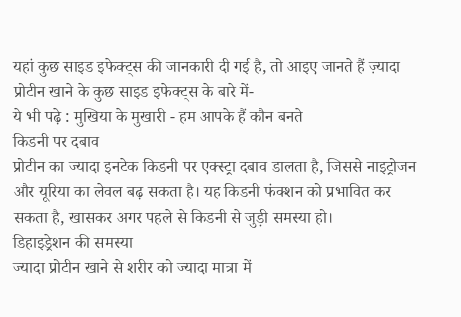यहां कुछ साइड इफेक्ट्स की जानकारी दी गई है, तो आइए जानते हैं ज़्यादा प्रोटीन खाने के कुछ साइड इफेक्ट्स के बारे में-
ये भी पढ़े : मुखिया के मुखारी - हम आपके हैं कौन बनते
किडनी पर दबाव
प्रोटीन का ज्यादा इनटेक किडनी पर एक्स्ट्रा दबाव डालता है, जिससे नाइट्रोजन और यूरिया का लेवल बढ़ सकता है। यह किडनी फंक्शन को प्रभावित कर सकता है, खासकर अगर पहले से किडनी से जुड़ी समस्या हो।
डिहाइड्रेशन की समस्या
ज्यादा प्रोटीन खाने से शरीर को ज्यादा मात्रा में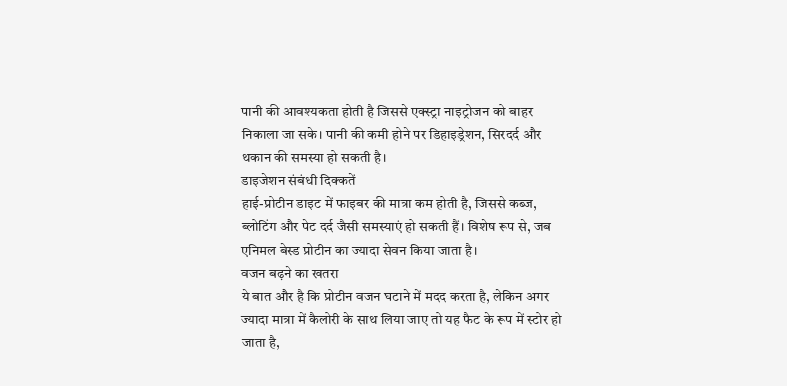पानी की आवश्यकता होती है जिससे एक्स्ट्रा नाइट्रोजन को बाहर निकाला जा सके। पानी की कमी होने पर डिहाइड्रेशन, सिरदर्द और थकान की समस्या हो सकती है।
डाइजेशन संबंधी दिक्कतें
हाई-प्रोटीन डाइट में फाइबर की मात्रा कम होती है, जिससे कब्ज, ब्लोटिंग और पेट दर्द जैसी समस्याएं हो सकती हैं। विशेष रूप से, जब एनिमल बेस्ड प्रोटीन का ज्यादा सेवन किया जाता है।
वजन बढ़ने का खतरा
ये बात और है कि प्रोटीन वजन घटाने में मदद करता है, लेकिन अगर ज्यादा मात्रा में कैलोरी के साथ लिया जाए तो यह फैट के रूप में स्टोर हो जाता है,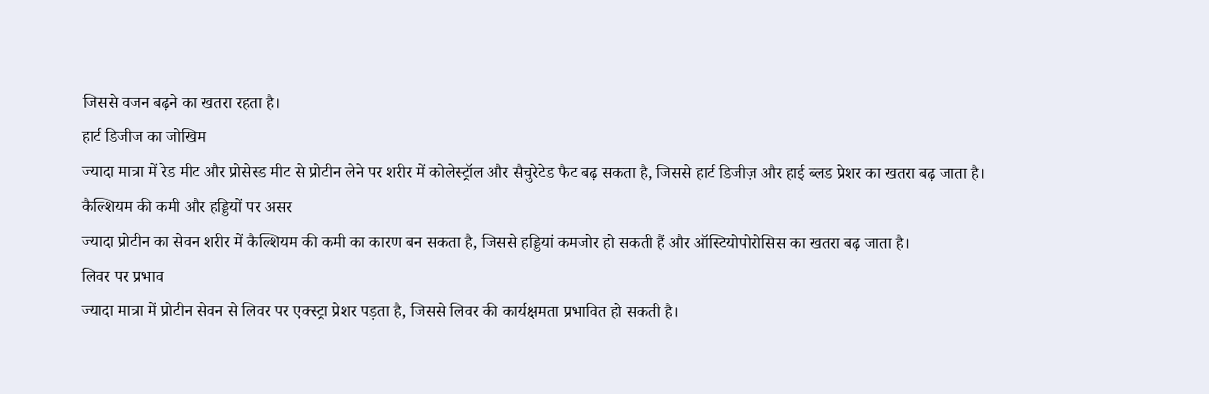जिससे वजन बढ़ने का खतरा रहता है।
हार्ट डिजीज का जोखिम
ज्यादा मात्रा में रेड मीट और प्रोसेस्ड मीट से प्रोटीन लेने पर शरीर में कोलेस्ट्रॉल और सैचुरेटेड फैट बढ़ सकता है, जिससे हार्ट डिजीज़ और हाई ब्लड प्रेशर का खतरा बढ़ जाता है।
कैल्शियम की कमी और हड्डियों पर असर
ज्यादा प्रोटीन का सेवन शरीर में कैल्शियम की कमी का कारण बन सकता है, जिससे हड्डियां कमजोर हो सकती हैं और ऑस्टियोपोरोसिस का खतरा बढ़ जाता है।
लिवर पर प्रभाव
ज्यादा मात्रा में प्रोटीन सेवन से लिवर पर एक्स्ट्रा प्रेशर पड़ता है, जिससे लिवर की कार्यक्षमता प्रभावित हो सकती है।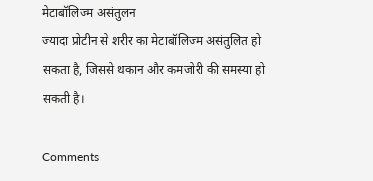मेटाबॉलिज्म असंतुलन
ज्यादा प्रोटीन से शरीर का मेटाबॉलिज्म असंतुलित हो सकता है, जिससे थकान और कमजोरी की समस्या हो सकती है।

Comments